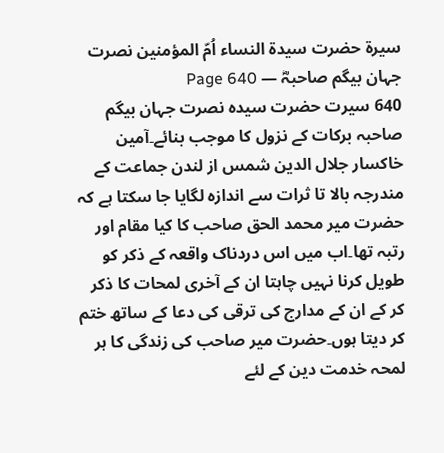سیرۃ حضرت سیدۃ النساء اُمّ المؤمنین نصرت جہان بیگم صاحبہؓ — Page 640
640 سیرت حضرت سیدہ نصرت جہان بیگم صاحبہ برکات کے نزول کا موجب بنائے۔آمین خاکسار جلال الدین شمس از لندن جماعت کے مندرجہ بالا تا ثرات سے اندازہ لگایا جا سکتا ہے کہ حضرت میر محمد الحق صاحب کا کیا مقام اور رتبہ تھا۔اب میں اس دردناک واقعہ کے ذکر کو طویل کرنا نہیں چاہتا ان کے آخری لمحات کا ذکر کر کے ان کے مدارج کی ترقی کی دعا کے ساتھ ختم کر دیتا ہوں۔حضرت میر صاحب کی زندگی کا ہر لمحہ خدمت دین کے لئے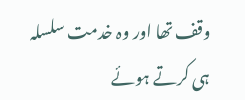وقف تھا اور وہ خدمت سلسلہ ہی کرتے ہوئے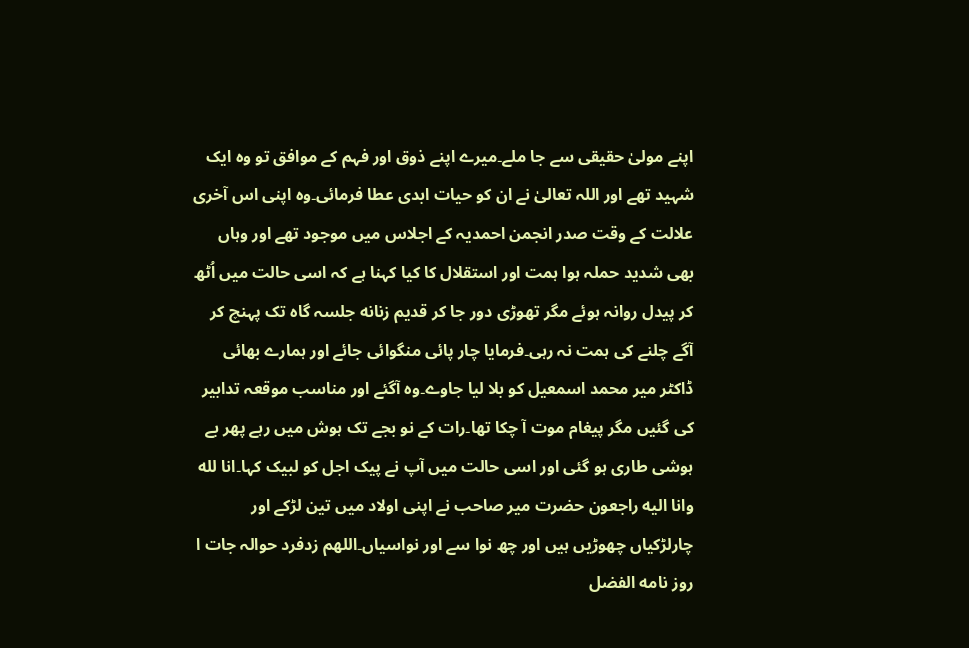اپنے مولیٰ حقیقی سے جا ملے۔میرے اپنے ذوق اور فہم کے موافق تو وہ ایک شہید تھے اور اللہ تعالیٰ نے ان کو حیات ابدی عطا فرمائی۔وہ اپنی اس آخری علالت کے وقت صدر انجمن احمدیہ کے اجلاس میں موجود تھے اور وہاں بھی شدید حملہ ہوا ہمت اور استقلال کا کیا کہنا ہے کہ اسی حالت میں اُٹھ کر پیدل روانہ ہوئے مگر تھوڑی دور جا کر قدیم زنانه جلسہ گاہ تک پہنچ کر آگے چلنے کی ہمت نہ رہی۔فرمایا چار پائی منگوائی جائے اور ہمارے بھائی ڈاکٹر میر محمد اسمعیل کو بلا لیا جاوے۔وہ آگئے اور مناسب موقعہ تدابیر کی گئیں مگر پیغام موت آ چکا تھا۔رات کے نو بجے تک ہوش میں رہے پھر بے ہوشی طاری ہو گئی اور اسی حالت میں آپ نے پیک اجل کو لبیک کہا۔انا لله وانا اليه راجعون حضرت میر صاحب نے اپنی اولاد میں تین لڑکے اور چارلڑکیاں چھوڑیں ہیں اور چھ نوا سے اور نواسیاں۔اللهم زدفرد حوالہ جات ا روز نامه الفضل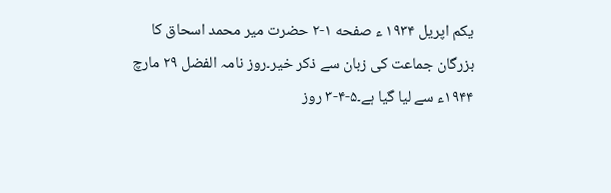یکم اپریل ۱۹۳۴ ء صفحه ۱-۲ حضرت میر محمد اسحاق کا بزرگان جماعت کی زبان سے ذکر خیر۔روز نامہ الفضل ۲۹ مارچ ۱۹۴۴ء سے لیا گیا ہے۔۵-۴-۳ روز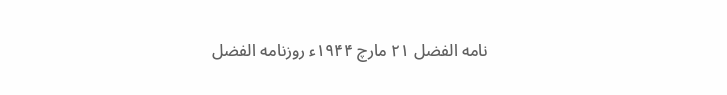نامه الفضل ۲۱ مارچ ۱۹۴۴ء روزنامه الفضل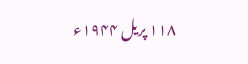۱۱۸ پریل ۱۹۴۴ء